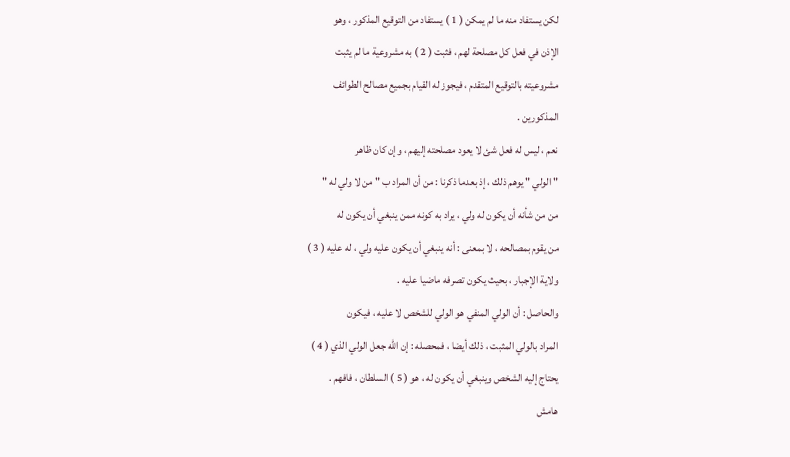لكن يستفاد منه ما لم يمكن ( 1 ) يستفاد من التوقيع المذكور ، وهو
الإذن في فعل كل مصلحة لهم ، فثبت ( 2 ) به مشروعية ما لم يثبت
مشروعيته بالتوقيع المتقدم ، فيجوز له القيام بجميع مصالح الطوائف
المذكورين .
نعم ، ليس له فعل شئ لا يعود مصلحته إليهم ، وإن كان ظاهر
" الولي " يوهم ذلك ، إذ بعدما ذكرنا : من أن المراد ب " من لا ولي له "
من من شأنه أن يكون له ولي ، يراد به كونه ممن ينبغي أن يكون له
من يقوم بمصالحه ، لا بمعنى : أنه ينبغي أن يكون عليه ولي ، له عليه ( 3 )
ولاية الإجبار ، بحيث يكون تصرفه ماضيا عليه .
والحاصل : أن الولي المنفي هو الولي للشخص لا عليه ، فيكون
المراد بالولي المثبت ، ذلك أيضا ، فمحصله : إن الله جعل الولي الذي ( 4 )
يحتاج إليه الشخص وينبغي أن يكون له ، هو ( 5 ) السلطان ، فافهم .
هامش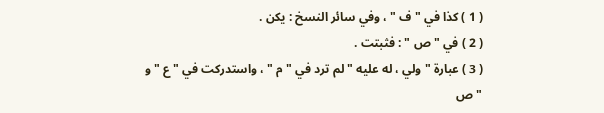( 1 ) كذا في " ف " ، وفي سائر النسخ : يكن .
( 2 ) في " ص " : فثبتت .
( 3 ) عبارة " ولي ، له عليه " لم ترد في " م " ، واستدركت في " ع " و " ص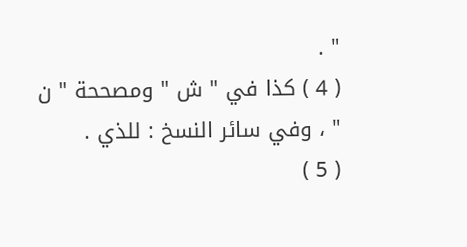" .
( 4 ) كذا في " ش " ومصححة " ن " ، وفي سائر النسخ : للذي .
( 5 )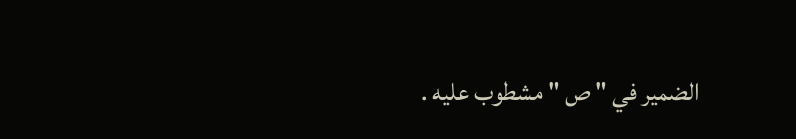الضمير في " ص " مشطوب عليه .